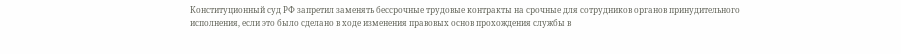Конституционный суд РФ запретил заменять бессрочные трудовые контракты на срочные для сотрудников органов принудительного исполнения, если это было сделано в ходе изменения правовых основ прохождения службы в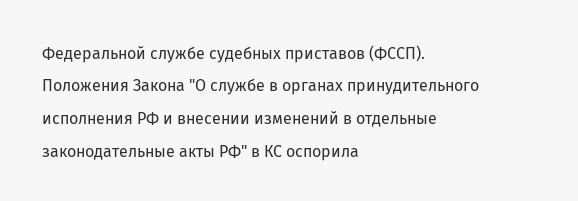Федеральной службе судебных приставов (ФССП).
Положения Закона "О службе в органах принудительного исполнения РФ и внесении изменений в отдельные законодательные акты РФ" в КС оспорила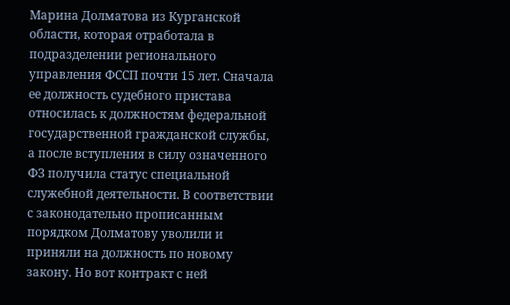Марина Долматова из Курганской области, которая отработала в подразделении регионального управления ФССП почти 15 лет. Сначала ее должность судебного пристава относилась к должностям федеральной государственной гражданской службы, а после вступления в силу означенного ФЗ получила статус специальной служебной деятельности. В соответствии с законодательно прописанным порядком Долматову уволили и приняли на должность по новому закону. Но вот контракт с ней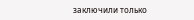заключили только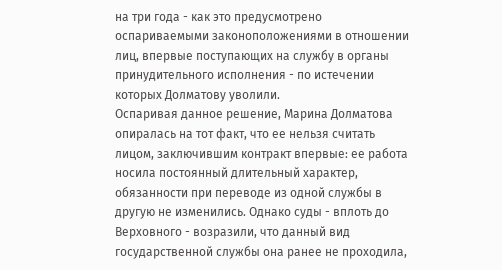на три года - как это предусмотрено оспариваемыми законоположениями в отношении лиц, впервые поступающих на службу в органы принудительного исполнения - по истечении которых Долматову уволили.
Оспаривая данное решение, Марина Долматова опиралась на тот факт, что ее нельзя считать лицом, заключившим контракт впервые: ее работа носила постоянный длительный характер, обязанности при переводе из одной службы в другую не изменились. Однако суды - вплоть до Верховного - возразили, что данный вид государственной службы она ранее не проходила,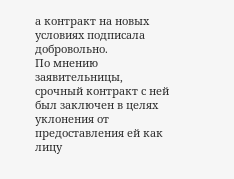а контракт на новых условиях подписала добровольно.
По мнению заявительницы, срочный контракт с ней был заключен в целях уклонения от предоставления ей как лицу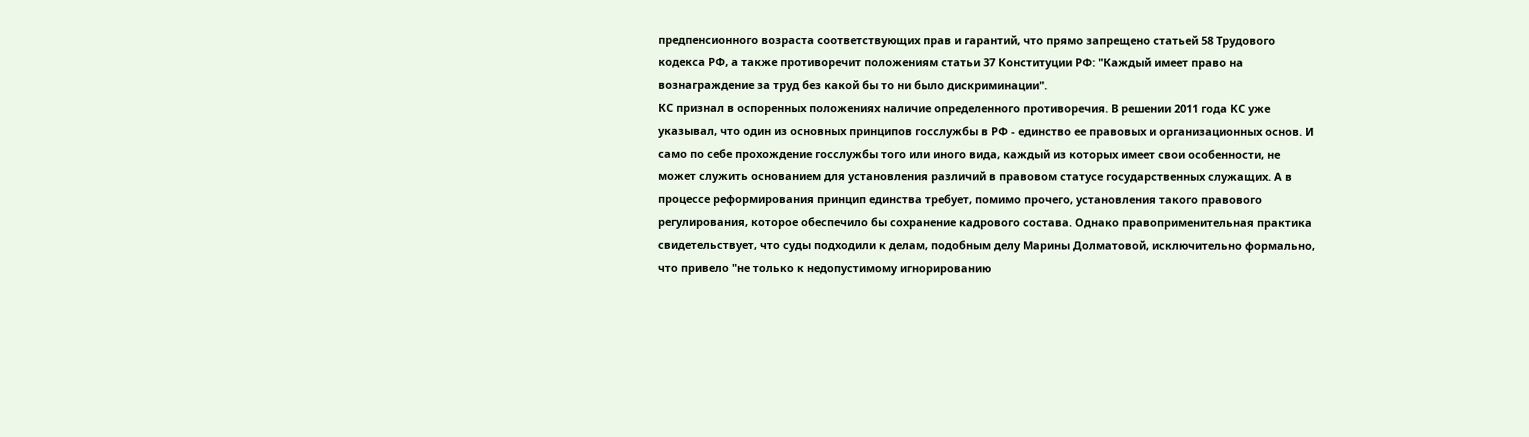предпенсионного возраста соответствующих прав и гарантий, что прямо запрещено статьей 58 Трудового кодекса РФ, а также противоречит положениям статьи 37 Конституции РФ: "Каждый имеет право на вознаграждение за труд без какой бы то ни было дискриминации".
КС признал в оспоренных положениях наличие определенного противоречия. В решении 2011 года КС уже указывал, что один из основных принципов госслужбы в РФ - единство ее правовых и организационных основ. И само по себе прохождение госслужбы того или иного вида, каждый из которых имеет свои особенности, не может служить основанием для установления различий в правовом статусе государственных служащих. А в процессе реформирования принцип единства требует, помимо прочего, установления такого правового регулирования, которое обеспечило бы сохранение кадрового состава. Однако правоприменительная практика свидетельствует, что суды подходили к делам, подобным делу Марины Долматовой, исключительно формально, что привело "не только к недопустимому игнорированию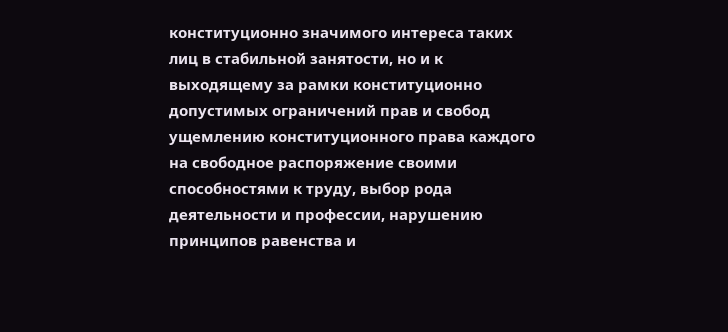конституционно значимого интереса таких лиц в стабильной занятости, но и к выходящему за рамки конституционно допустимых ограничений прав и свобод ущемлению конституционного права каждого на свободное распоряжение своими способностями к труду, выбор рода деятельности и профессии, нарушению принципов равенства и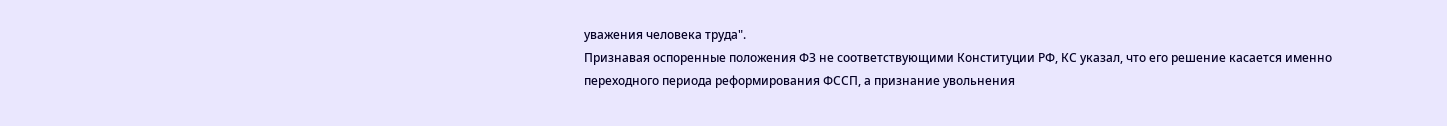уважения человека труда".
Признавая оспоренные положения ФЗ не соответствующими Конституции РФ, КС указал, что его решение касается именно переходного периода реформирования ФССП, а признание увольнения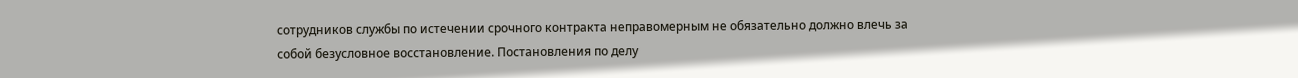сотрудников службы по истечении срочного контракта неправомерным не обязательно должно влечь за собой безусловное восстановление. Постановления по делу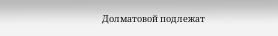Долматовой подлежат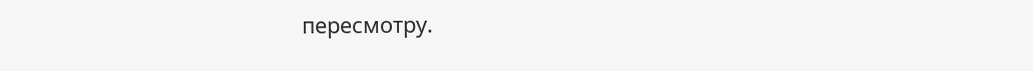пересмотру.